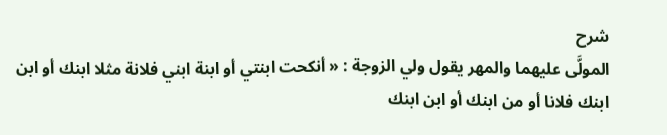شرح
المولَّى عليهما والمهر يقول ولي الزوجة : « أنكحت ابنتي أو ابنة ابني فلانة مثلا ابنك أو ابن ابنك فلانا أو من ابنك أو ابن ابنك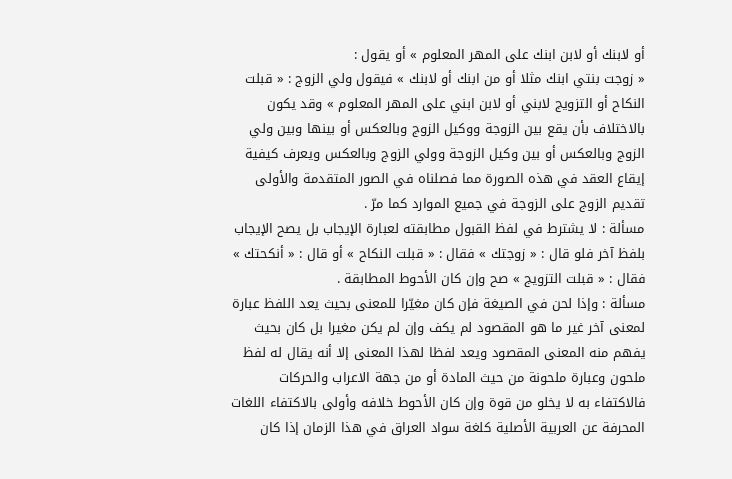أو لابنك أو لابن ابنك على المهر المعلوم » أو يقول :
« زوجت بنتي ابنك مثلا أو من ابنك أو لابنك » فيقول ولي الزوج : « قبلت النكاح أو التزويج لابني أو لابن ابني على المهر المعلوم » وقد يكون بالاختلاف بأن يقع بين الزوجة ووكيل الزوج وبالعكس أو بينها وبين ولي الزوج وبالعكس أو بين وكيل الزوجة وولي الزوج وبالعكس ويعرف كيفية إيقاع العقد في هذه الصورة مما فصلناه في الصور المتقدمة والأولى تقديم الزوج على الزوجة في جميع الموارد كما مرّ .
مسألة : لا يشترط في لفظ القبول مطابقته لعبارة الإيجاب بل يصح الإيجاب بلفظ آخر فلو قال : « زوجتك » فقال : « قبلت النكاح » أو قال : « أنكحتك » فقال : « قبلت التزويج » صح وإن كان الأحوط المطابقة .
مسألة : وإذا لحن في الصيغة فإن كان مغيّرا للمعنى بحيث يعد اللفظ عبارة لمعنى آخر غير ما هو المقصود لم يكف وإن لم يكن مغيرا بل كان بحيث يفهم منه المعنى المقصود ويعد لفظا لهذا المعنى إلا أنه يقال له لفظ ملحون وعبارة ملحونة من حيث المادة أو من جهة الاعراب والحركات فالاكتفاء به لا يخلو من قوة وإن كان الأحوط خلافه وأولى بالاكتفاء اللغات المحرفة عن العربية الأصلية كلغة سواد العراق في هذا الزمان إذا كان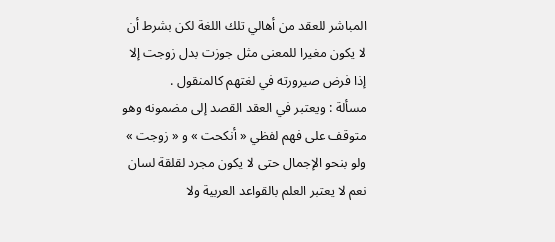المباشر للعقد من أهالي تلك اللغة لكن بشرط أن لا يكون مغيرا للمعنى مثل جوزت بدل زوجت إلا إذا فرض صيرورته في لغتهم كالمنقول .
مسألة : ويعتبر في العقد القصد إلى مضمونه وهو متوقف على فهم لفظي « أنكحت » و « زوجت » ولو بنحو الإجمال حتى لا يكون مجرد لقلقة لسان نعم لا يعتبر العلم بالقواعد العربية ولا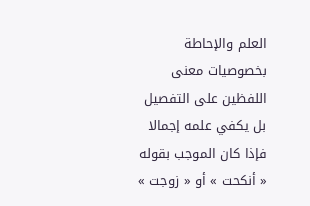العلم والإحاطة بخصوصيات معنى اللفظين على التفصيل بل يكفي علمه إجمالا فإذا كان الموجب بقوله « أنكحت » أو « زوجت »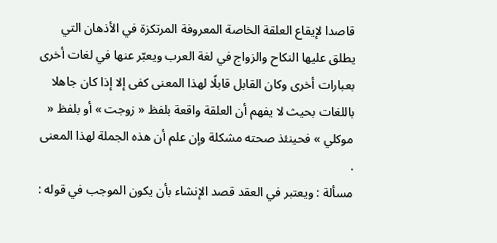قاصدا لإيقاع العلقة الخاصة المعروفة المرتكزة في الأذهان التي يطلق عليها النكاح والزواج في لغة العرب ويعبّر عنها في لغات أخرى بعبارات أخرى وكان القابل قابلًا لهذا المعنى كفى إلا إذا كان جاهلا باللغات بحيث لا يفهم أن العلقة واقعة بلفظ « زوجت » أو بلفظ « موكلي » فحينئذ صحته مشكلة وإن علم أن هذه الجملة لهذا المعنى .
مسألة : ويعتبر في العقد قصد الإنشاء بأن يكون الموجب في قوله :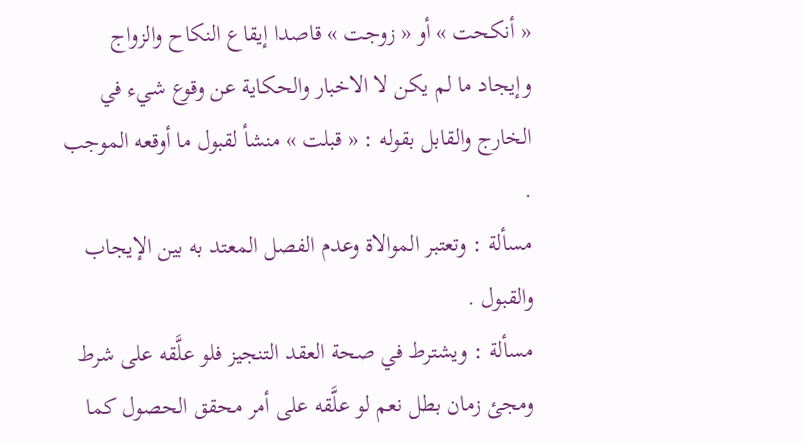« أنكحت » أو « زوجت » قاصدا إيقاع النكاح والزواج وإيجاد ما لم يكن لا الاخبار والحكاية عن وقوع شيء في الخارج والقابل بقوله : « قبلت » منشأ لقبول ما أوقعه الموجب .
مسألة : وتعتبر الموالاة وعدم الفصل المعتد به بين الإيجاب والقبول .
مسألة : ويشترط في صحة العقد التنجيز فلو علَّقه على شرط ومجئ زمان بطل نعم لو علَّقه على أمر محقق الحصول كما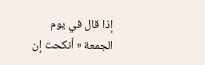إذا قال في يوم الجمعة « أنكحت إن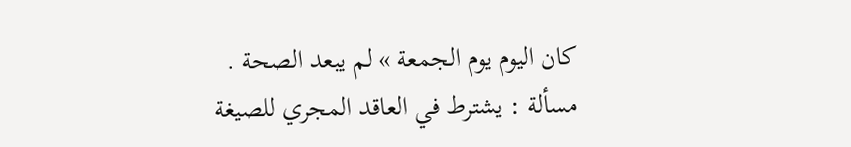كان اليوم يوم الجمعة » لم يبعد الصحة .
مسألة : يشترط في العاقد المجري للصيغة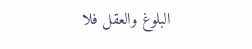البلوغ والعقل فلا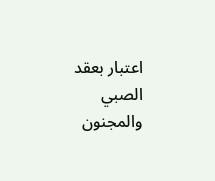اعتبار بعقد الصبي والمجنون